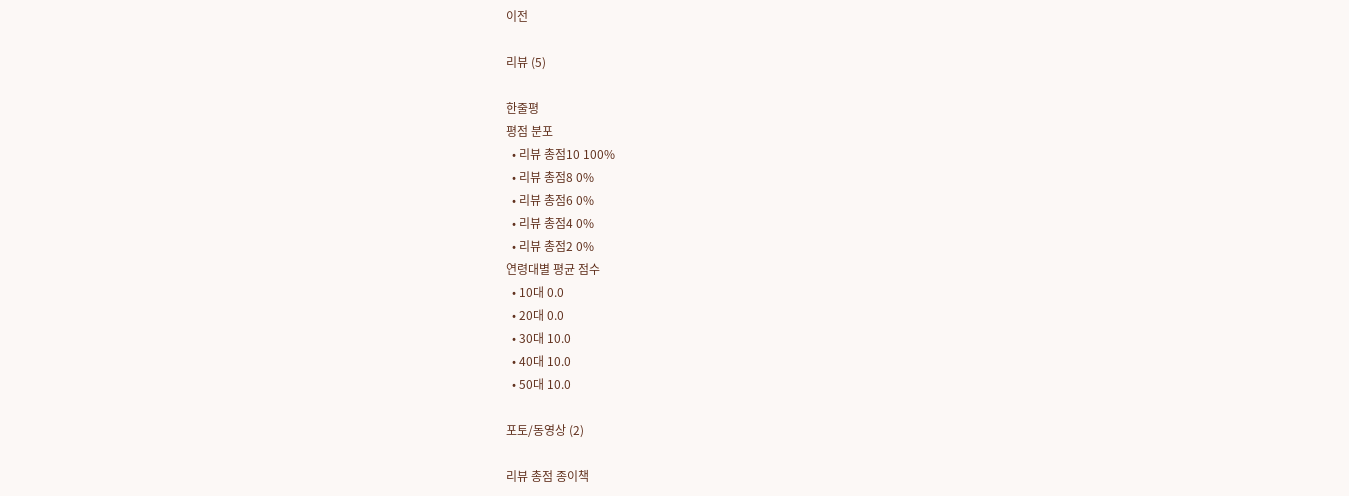이전

리뷰 (5)

한줄평
평점 분포
  • 리뷰 총점10 100%
  • 리뷰 총점8 0%
  • 리뷰 총점6 0%
  • 리뷰 총점4 0%
  • 리뷰 총점2 0%
연령대별 평균 점수
  • 10대 0.0
  • 20대 0.0
  • 30대 10.0
  • 40대 10.0
  • 50대 10.0

포토/동영상 (2)

리뷰 총점 종이책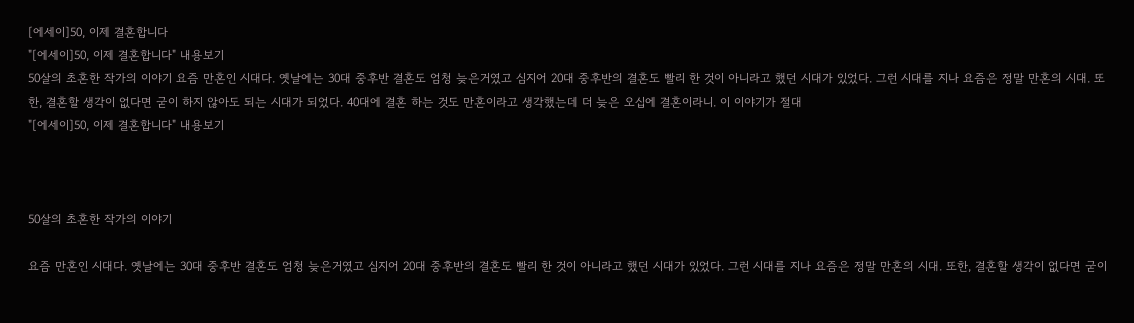[에세이]50, 이제 결혼합니다
"[에세이]50, 이제 결혼합니다" 내용보기
50살의 초혼한 작가의 이야기 요즘 만혼인 시대다. 옛날에는 30대 중후반 결혼도 엄청 늦은거였고 심지어 20대 중후반의 결혼도 빨리 한 것이 아니라고 했던 시대가 있었다. 그런 시대를 지나 요즘은 정말 만혼의 시대. 또한, 결혼할 생각이 없다면 굳이 하지 않아도 되는 시대가 되었다. 40대에 결혼 하는 것도 만혼이라고 생각했는데 더 늦은 오십에 결혼이라니. 이 이야기가 절대
"[에세이]50, 이제 결혼합니다" 내용보기



50살의 초혼한 작가의 이야기

요즘 만혼인 시대다. 옛날에는 30대 중후반 결혼도 엄청 늦은거였고 심지어 20대 중후반의 결혼도 빨리 한 것이 아니라고 했던 시대가 있었다. 그런 시대를 지나 요즘은 정말 만혼의 시대. 또한, 결혼할 생각이 없다면 굳이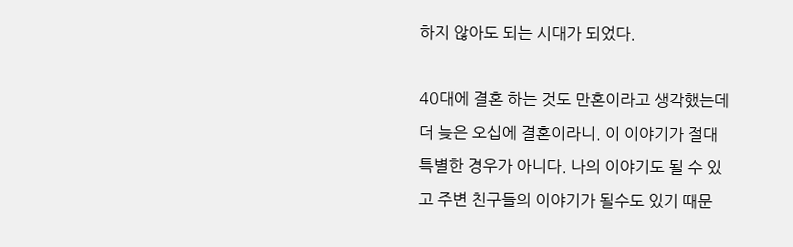하지 않아도 되는 시대가 되었다.

40대에 결혼 하는 것도 만혼이라고 생각했는데 더 늦은 오십에 결혼이라니. 이 이야기가 절대 특별한 경우가 아니다. 나의 이야기도 될 수 있고 주변 친구들의 이야기가 될수도 있기 때문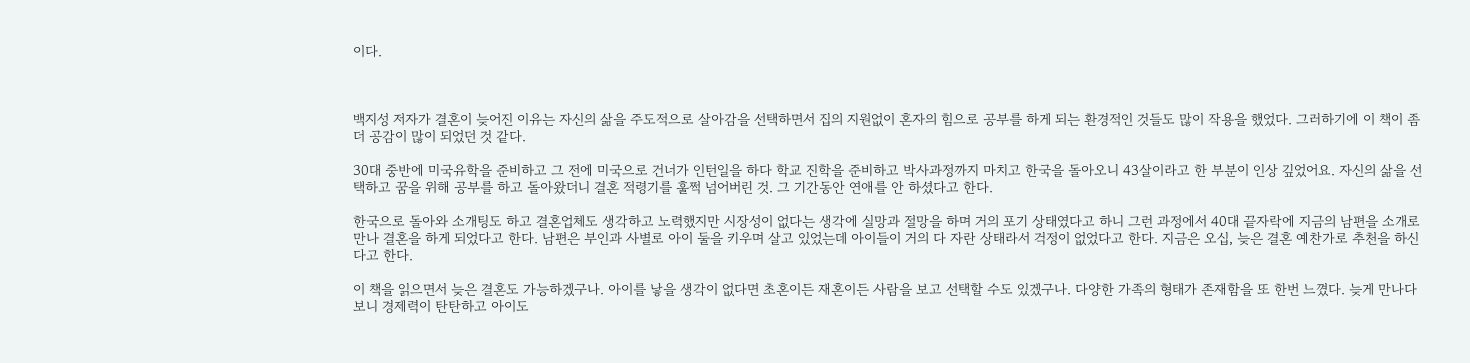이다.



백지성 저자가 결혼이 늦어진 이유는 자신의 삶을 주도적으로 살아감을 선택하면서 집의 지원없이 혼자의 힘으로 공부를 하게 되는 환경적인 것들도 많이 작용을 했었다. 그러하기에 이 책이 좀 더 공감이 많이 되었던 것 같다.

30대 중반에 미국유학을 준비하고 그 전에 미국으로 건너가 인턴일을 하다 학교 진학을 준비하고 박사과정까지 마치고 한국을 돌아오니 43살이라고 한 부분이 인상 깊었어요. 자신의 삶을 선택하고 꿈을 위해 공부를 하고 돌아왔더니 결혼 적령기를 훌쩍 넘어버린 것. 그 기간동안 연애를 안 하셨다고 한다.

한국으로 돌아와 소개팅도 하고 결혼업체도 생각하고 노력했지만 시장성이 없다는 생각에 실망과 절망을 하며 거의 포기 상태였다고 하니 그런 과정에서 40대 끝자락에 지금의 남편을 소개로 만나 결혼을 하게 되었다고 한다. 남편은 부인과 사별로 아이 둘을 키우며 살고 있었는데 아이들이 거의 다 자란 상태라서 걱정이 없었다고 한다. 지금은 오십, 늦은 결혼 예찬가로 추천을 하신다고 한다.

이 책을 읽으면서 늦은 결혼도 가능하겠구나. 아이를 낳을 생각이 없다면 초혼이든 재혼이든 사람을 보고 선택할 수도 있겠구나. 다양한 가족의 형태가 존재함을 또 한번 느꼈다. 늦게 만나다보니 경제력이 탄탄하고 아이도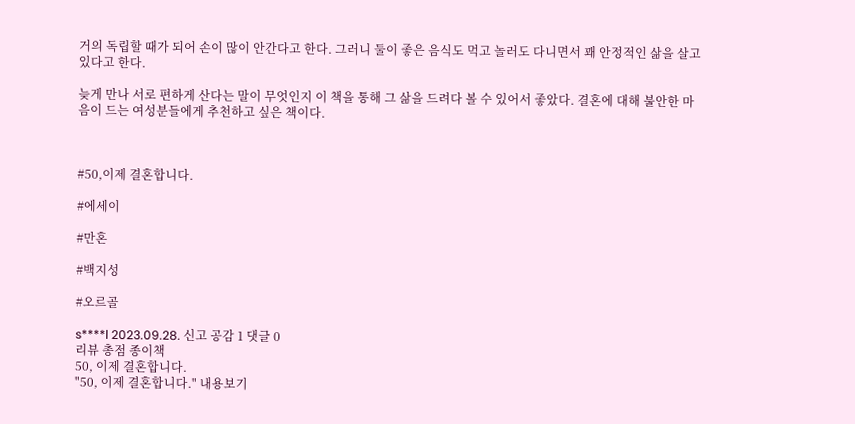거의 독립할 때가 되어 손이 많이 안간다고 한다. 그러니 둘이 좋은 음식도 먹고 놀러도 다니면서 꽤 안정적인 삶을 살고 있다고 한다.

늦게 만나 서로 편하게 산다는 말이 무엇인지 이 책을 통해 그 삶을 드려다 볼 수 있어서 좋았다. 결혼에 대해 불안한 마음이 드는 여성분들에게 추천하고 싶은 책이다.



#50,이제 결혼합니다.

#에세이

#만혼

#백지성

#오르골

s****l 2023.09.28. 신고 공감 1 댓글 0
리뷰 총점 종이책
50, 이제 결혼합니다.
"50, 이제 결혼합니다." 내용보기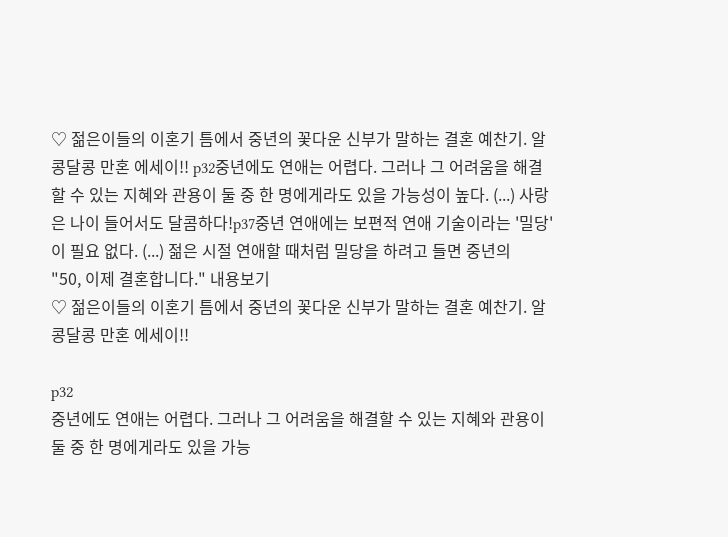♡ 젊은이들의 이혼기 틈에서 중년의 꽃다운 신부가 말하는 결혼 예찬기. 알콩달콩 만혼 에세이!! p32중년에도 연애는 어렵다. 그러나 그 어려움을 해결할 수 있는 지혜와 관용이 둘 중 한 명에게라도 있을 가능성이 높다. (...) 사랑은 나이 들어서도 달콤하다!p37중년 연애에는 보편적 연애 기술이라는 '밀당'이 필요 없다. (...) 젊은 시절 연애할 때처럼 밀당을 하려고 들면 중년의
"50, 이제 결혼합니다." 내용보기
♡ 젊은이들의 이혼기 틈에서 중년의 꽃다운 신부가 말하는 결혼 예찬기. 알콩달콩 만혼 에세이!!

p32
중년에도 연애는 어렵다. 그러나 그 어려움을 해결할 수 있는 지혜와 관용이 둘 중 한 명에게라도 있을 가능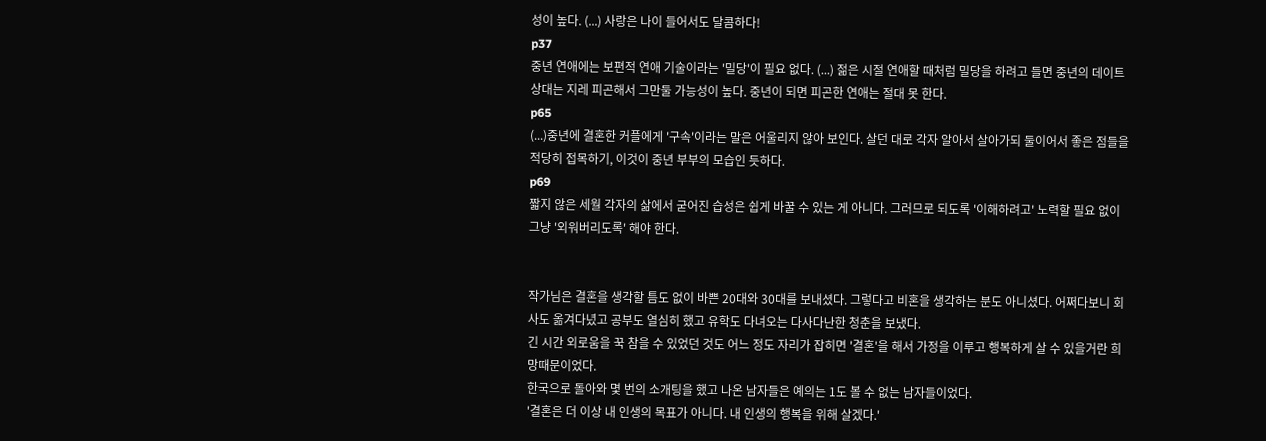성이 높다. (...) 사랑은 나이 들어서도 달콤하다!
p37
중년 연애에는 보편적 연애 기술이라는 '밀당'이 필요 없다. (...) 젊은 시절 연애할 때처럼 밀당을 하려고 들면 중년의 데이트 상대는 지레 피곤해서 그만둘 가능성이 높다. 중년이 되면 피곤한 연애는 절대 못 한다.
p65
(...)중년에 결혼한 커플에게 '구속'이라는 말은 어울리지 않아 보인다. 살던 대로 각자 알아서 살아가되 둘이어서 좋은 점들을 적당히 접목하기, 이것이 중년 부부의 모습인 듯하다.
p69
짧지 않은 세월 각자의 삶에서 굳어진 습성은 쉽게 바꿀 수 있는 게 아니다. 그러므로 되도록 '이해하려고' 노력할 필요 없이 그냥 '외워버리도록' 해야 한다.


작가님은 결혼을 생각할 틈도 없이 바쁜 20대와 30대를 보내셨다. 그렇다고 비혼을 생각하는 분도 아니셨다. 어쩌다보니 회사도 옮겨다녔고 공부도 열심히 했고 유학도 다녀오는 다사다난한 청춘을 보냈다.
긴 시간 외로움을 꾹 참을 수 있었던 것도 어느 정도 자리가 잡히면 '결혼'을 해서 가정을 이루고 행복하게 살 수 있을거란 희망때문이었다.
한국으로 돌아와 몇 번의 소개팅을 했고 나온 남자들은 예의는 1도 볼 수 없는 남자들이었다.
'결혼은 더 이상 내 인생의 목표가 아니다. 내 인생의 행복을 위해 살겠다.'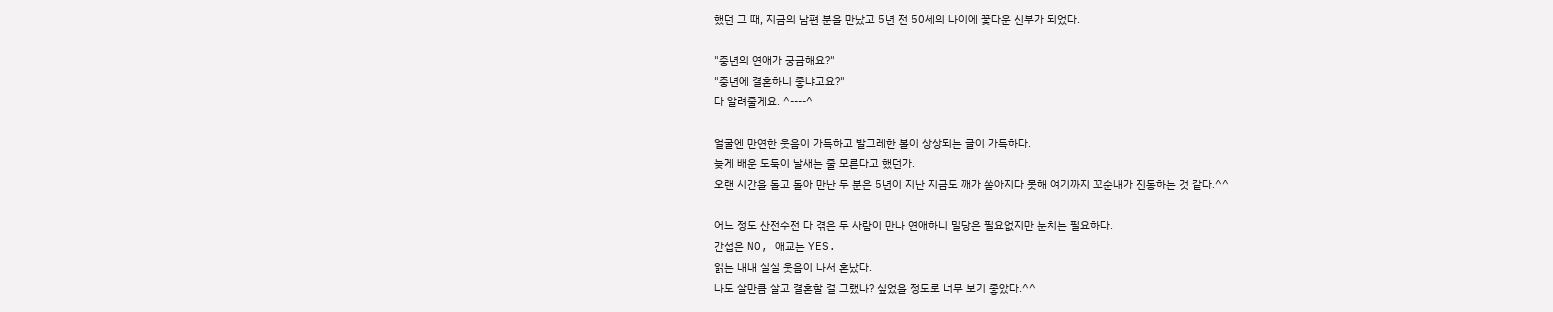했던 그 때, 지금의 남편 분을 만났고 5년 전 50세의 나이에 꽃다운 신부가 되었다.

"중년의 연애가 궁금해요?"
"중년에 결혼하니 좋냐고요?"
다 알려줄게요. ^----^

얼굴엔 만연한 웃음이 가득하고 발그레한 볼이 상상되는 글이 가득하다.
늦게 배운 도둑이 날새는 줄 모른다고 했던가.
오랜 시간을 돌고 돌아 만난 두 분은 5년이 지난 지금도 깨가 쏟아지다 못해 여기까지 꼬순내가 진동하는 것 같다.^^

어느 정도 산전수전 다 겪은 두 사람이 만나 연애하니 밀당은 필요없지만 눈치는 필요하다.
간섭은 NO, 애교는 YES.
읽는 내내 실실 웃음이 나서 혼났다.
나도 살만큼 살고 결혼할 걸 그랬나? 싶었을 정도로 너무 보기 좋았다.^^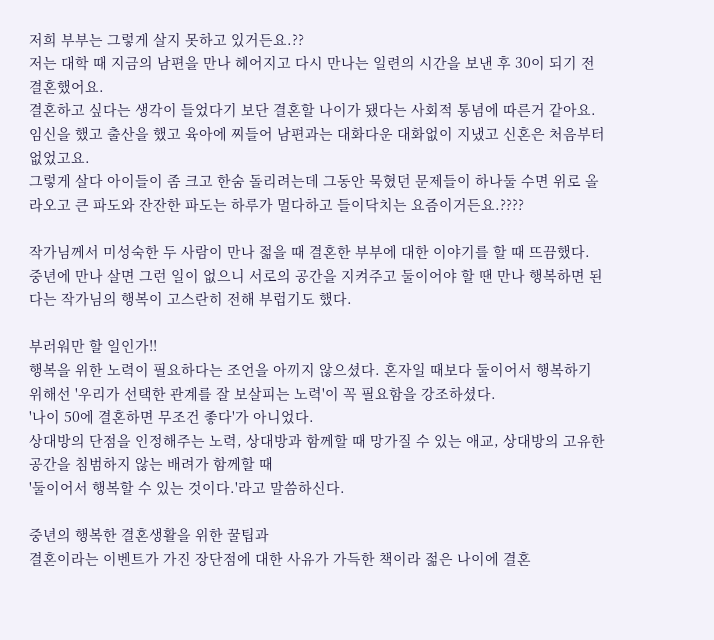저희 부부는 그렇게 살지 못하고 있거든요.??
저는 대학 때 지금의 남편을 만나 헤어지고 다시 만나는 일련의 시간을 보낸 후 30이 되기 전 결혼했어요.
결혼하고 싶다는 생각이 들었다기 보단 결혼할 나이가 됐다는 사회적 통념에 따른거 같아요.
임신을 했고 출산을 했고 육아에 찌들어 남편과는 대화다운 대화없이 지냈고 신혼은 처음부터 없었고요.
그렇게 살다 아이들이 좀 크고 한숨 돌리려는데 그동안 묵혔던 문제들이 하나둘 수면 위로 올라오고 큰 파도와 잔잔한 파도는 하루가 멀다하고 들이닥치는 요즘이거든요.????

작가님께서 미성숙한 두 사람이 만나 젊을 때 결혼한 부부에 대한 이야기를 할 때 뜨끔했다.
중년에 만나 살면 그런 일이 없으니 서로의 공간을 지켜주고 둘이어야 할 땐 만나 행복하면 된다는 작가님의 행복이 고스란히 전해 부럽기도 했다.

부러워만 할 일인가!!
행복을 위한 노력이 필요하다는 조언을 아끼지 않으셨다. 혼자일 때보다 둘이어서 행복하기 위해선 '우리가 선택한 관계를 잘 보살피는 노력'이 꼭 필요함을 강조하셨다.
'나이 50에 결혼하면 무조건 좋다'가 아니었다.
상대방의 단점을 인정해주는 노력, 상대방과 함께할 때 망가질 수 있는 애교, 상대방의 고유한 공간을 침범하지 않는 배려가 함께할 때
'둘이어서 행복할 수 있는 것이다.'라고 말씀하신다.

중년의 행복한 결혼생활을 위한 꿀팁과
결혼이라는 이벤트가 가진 장단점에 대한 사유가 가득한 책이라 젊은 나이에 결혼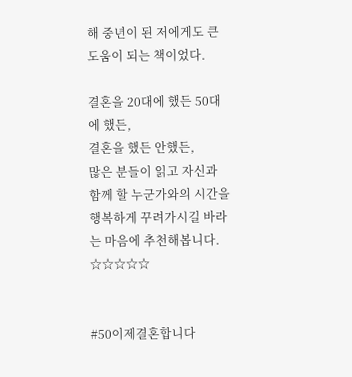해 중년이 된 저에게도 큰 도움이 되는 책이었다.

결혼을 20대에 했든 50대에 했든,
결혼을 했든 안했든,
많은 분들이 읽고 자신과 함께 할 누군가와의 시간을 행복하게 꾸려가시길 바라는 마음에 추천해봅니다. ☆☆☆☆☆


#50이제결혼합니다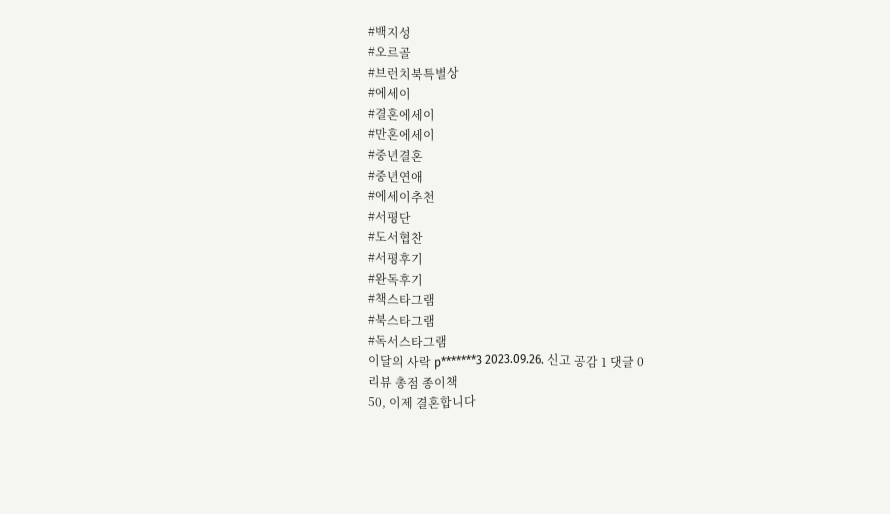#백지성
#오르골
#브런치북특별상
#에세이
#결혼에세이
#만혼에세이
#중년결혼
#중년연애
#에세이추천
#서평단
#도서협찬
#서평후기
#완독후기
#책스타그램
#북스타그램
#독서스타그램
이달의 사락 p*******3 2023.09.26. 신고 공감 1 댓글 0
리뷰 총점 종이책
50, 이제 결혼합니다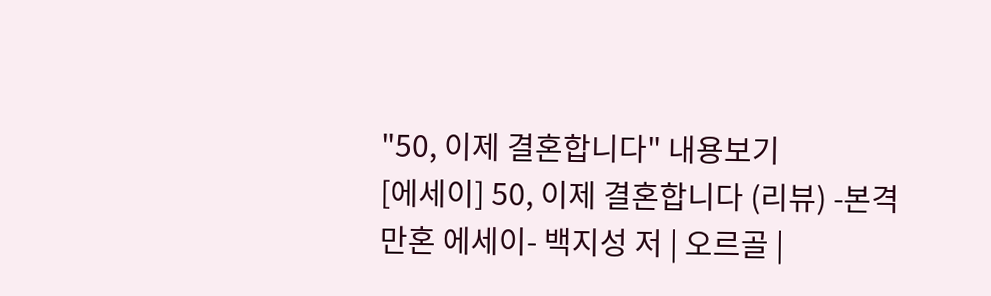"50, 이제 결혼합니다" 내용보기
[에세이] 50, 이제 결혼합니다 (리뷰) -본격 만혼 에세이- 백지성 저 | 오르골 |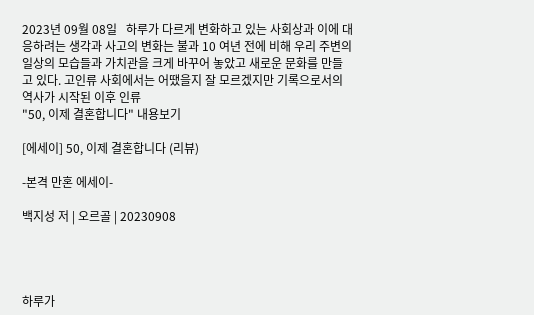2023년 09월 08일   하루가 다르게 변화하고 있는 사회상과 이에 대응하려는 생각과 사고의 변화는 불과 10 여년 전에 비해 우리 주변의 일상의 모습들과 가치관을 크게 바꾸어 놓았고 새로운 문화를 만들고 있다. 고인류 사회에서는 어땠을지 잘 모르겠지만 기록으로서의 역사가 시작된 이후 인류
"50, 이제 결혼합니다" 내용보기

[에세이] 50, 이제 결혼합니다 (리뷰)

-본격 만혼 에세이-

백지성 저 | 오르골 | 20230908




하루가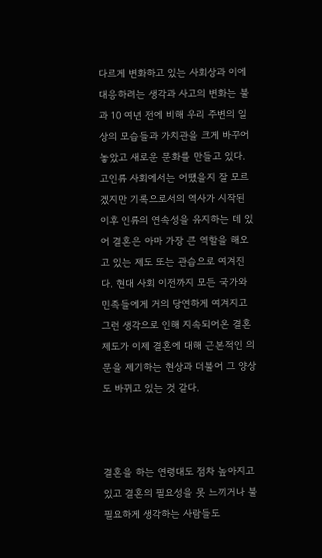다르게 변화하고 있는 사회상과 이에 대응하려는 생각과 사고의 변화는 불과 10 여년 전에 비해 우리 주변의 일상의 모습들과 가치관을 크게 바꾸어 놓았고 새로운 문화를 만들고 있다. 고인류 사회에서는 어땠을지 잘 모르겠지만 기록으로서의 역사가 시작된 이후 인류의 연속성을 유지하는 데 있어 결혼은 아마 가장 큰 역할을 해오고 있는 제도 또는 관습으로 여겨진다. 현대 사회 이전까지 모든 국가와 민족들에게 거의 당연하게 여겨지고 그런 생각으로 인해 지속되어온 결혼제도가 이제 결혼에 대해 근본적인 의문을 제기하는 현상과 더불어 그 양상도 바뀌고 있는 것 같다.



결혼을 하는 연령대도 점차 높아지고 있고 결혼의 필요성을 못 느끼거나 불필요하게 생각하는 사람들도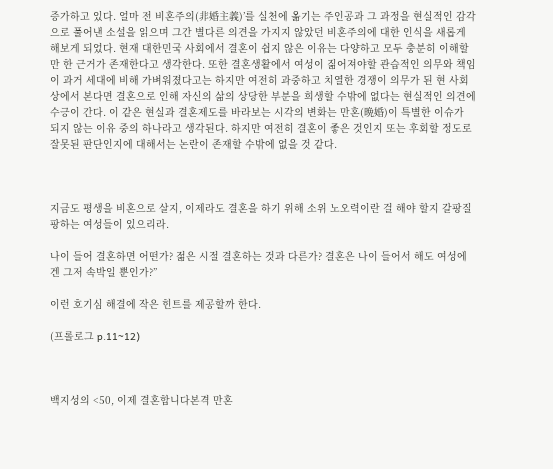증가하고 있다. 얼마 전 비혼주의(非婚主義)’를 실천에 옮기는 주인공과 그 과정을 현실적인 감각으로 풀어낸 소설을 읽으며 그간 별다른 의견을 가지지 않았던 비혼주의에 대한 인식을 새롭게 해보게 되었다. 현재 대한민국 사회에서 결혼이 쉽지 않은 이유는 다양하고 모두 충분히 이해할 만 한 근거가 존재한다고 생각한다. 또한 결혼생활에서 여성이 짊어져야할 관습적인 의무와 책임이 과거 세대에 비해 가벼워졌다고는 하지만 여전히 과중하고 치열한 경쟁이 의무가 된 현 사회상에서 본다면 결혼으로 인해 자신의 삶의 상당한 부분을 희생할 수밖에 없다는 현실적인 의견에 수긍이 간다. 이 같은 현실과 결혼제도를 바라보는 시각의 변화는 만혼(晩婚)이 특별한 이슈가 되지 않는 이유 중의 하나라고 생각된다. 하지만 여전히 결혼이 좋은 것인지 또는 후회할 정도로 잘못된 판단인지에 대해서는 논란이 존재할 수밖에 없을 것 같다.



지금도 평생을 비혼으로 살지, 이제라도 결혼을 하기 위해 소위 노오력이란 걸 해야 할지 갈팡질팡하는 여성들이 있으리라.

나이 들어 결혼하면 어떤가? 젊은 시절 결혼하는 것과 다른가? 결혼은 나이 들어서 해도 여성에겐 그저 속박일 뿐인가?”

이런 호기심 해결에 작은 힌트를 제공할까 한다.

(프롤로그 p.11~12)



백지성의 <50, 이제 결혼합니다본격 만혼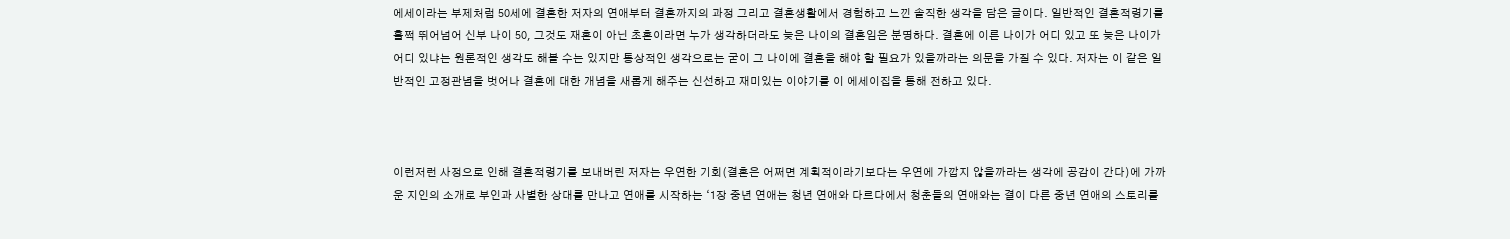에세이라는 부제처럼 50세에 결혼한 저자의 연애부터 결혼까지의 과정 그리고 결혼생활에서 경험하고 느낀 솔직한 생각을 담은 글이다. 일반적인 결혼적령기를 훌쩍 뛰어넘어 신부 나이 50, 그것도 재혼이 아닌 초혼이라면 누가 생각하더라도 늦은 나이의 결혼임은 분명하다. 결혼에 이른 나이가 어디 있고 또 늦은 나이가 어디 있냐는 원론적인 생각도 해볼 수는 있지만 통상적인 생각으로는 굳이 그 나이에 결혼을 해야 할 필요가 있을까라는 의문을 가질 수 있다. 저자는 이 같은 일반적인 고정관념을 벗어나 결혼에 대한 개념을 새롭게 해주는 신선하고 재미있는 이야기를 이 에세이집을 통해 전하고 있다.



이런저런 사정으로 인해 결혼적령기를 보내버린 저자는 우연한 기회(결혼은 어쩌면 계획적이라기보다는 우연에 가깝지 않을까라는 생각에 공감이 간다)에 가까운 지인의 소개로 부인과 사별한 상대를 만나고 연애를 시작하는 ‘1장 중년 연애는 청년 연애와 다르다에서 청춘들의 연애와는 결이 다른 중년 연애의 스토리를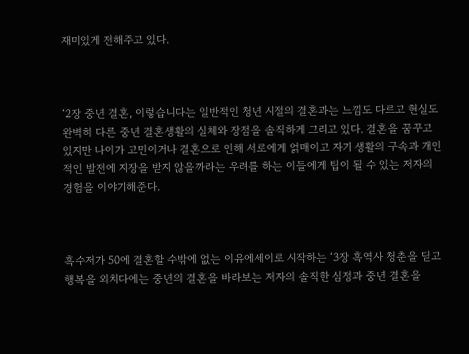재미있게 전해주고 있다.



‘2장 중년 결혼, 이렇습니다는 일반적인 청년 시절의 결혼과는 느낌도 다르고 현실도 완벽히 다른 중년 결혼생활의 실체와 장점을 솔직하게 그리고 있다. 결혼을 꿈꾸고 있지만 나이가 고민이거나 결혼으로 인해 서로에게 얽매이고 자기 생활의 구속과 개인적인 발전에 지장을 받지 않을까라는 우려를 하는 이들에게 팁이 될 수 있는 저자의 경험을 이야기해준다.



흑수저가 50에 결혼할 수밖에 없는 이유에세이로 시작하는 ‘3장 흑역사 청춘을 딛고 행복을 외치다에는 중년의 결혼을 바라보는 저자의 솔직한 심정과 중년 결혼을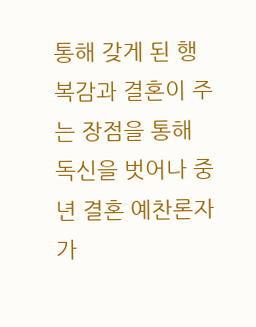통해 갖게 된 행복감과 결혼이 주는 장점을 통해 독신을 벗어나 중년 결혼 예찬론자가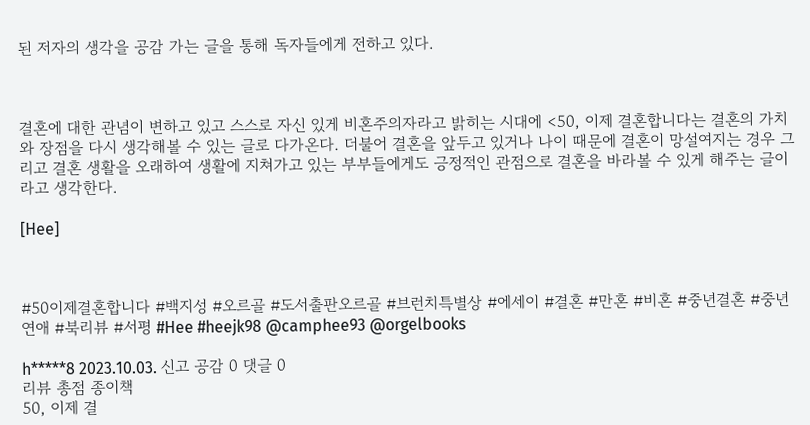된 저자의 생각을 공감 가는 글을 통해 독자들에게 전하고 있다.



결혼에 대한 관념이 변하고 있고 스스로 자신 있게 비혼주의자라고 밝히는 시대에 <50, 이제 결혼합니다는 결혼의 가치와 장점을 다시 생각해볼 수 있는 글로 다가온다. 더불어 결혼을 앞두고 있거나 나이 때문에 결혼이 망설여지는 경우 그리고 결혼 생활을 오래하여 생활에 지쳐가고 있는 부부들에게도 긍정적인 관점으로 결혼을 바라볼 수 있게 해주는 글이라고 생각한다.

[Hee]



#50이제결혼합니다 #백지성 #오르골 #도서출판오르골 #브런치특별상 #에세이 #결혼 #만혼 #비혼 #중년결혼 #중년연애 #북리뷰 #서평 #Hee #heejk98 @camphee93 @orgelbooks

h*****8 2023.10.03. 신고 공감 0 댓글 0
리뷰 총점 종이책
50, 이제 결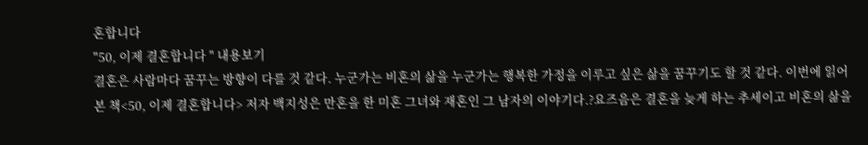혼합니다
"50, 이제 결혼합니다 " 내용보기
결혼은 사람마다 꿈꾸는 방향이 다를 것 같다. 누군가는 비혼의 삶을 누군가는 행복한 가정을 이루고 싶은 삶을 꿈꾸기도 할 것 같다. 이번에 읽어 본 책<50, 이제 결혼합니다> 저자 백지성은 만혼을 한 미혼 그녀와 재혼인 그 남자의 이야기다.?요즈음은 결혼을 늦게 하는 추세이고 비혼의 삶을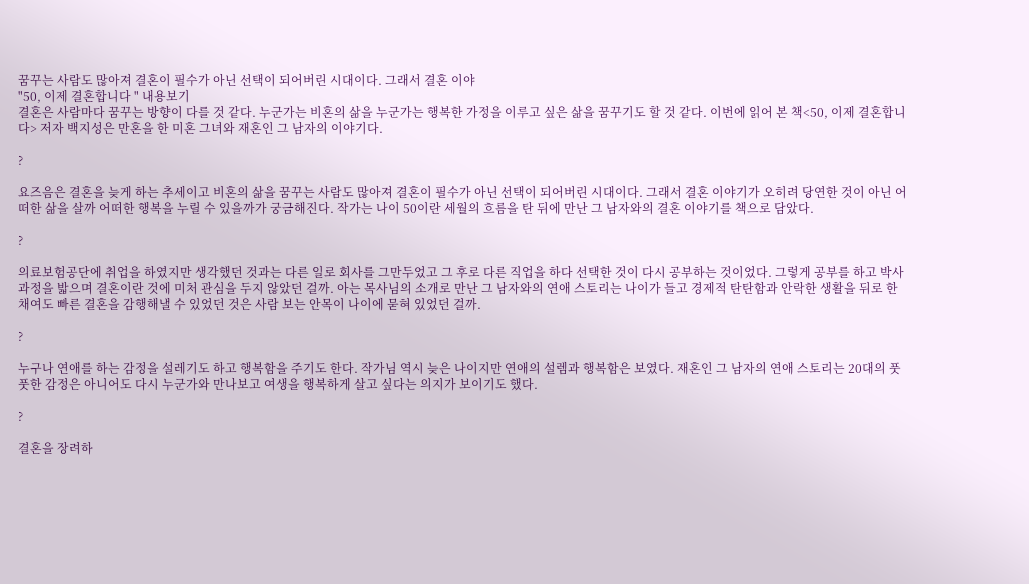꿈꾸는 사람도 많아져 결혼이 필수가 아닌 선택이 되어버린 시대이다. 그래서 결혼 이야
"50, 이제 결혼합니다 " 내용보기
결혼은 사람마다 꿈꾸는 방향이 다를 것 같다. 누군가는 비혼의 삶을 누군가는 행복한 가정을 이루고 싶은 삶을 꿈꾸기도 할 것 같다. 이번에 읽어 본 책<50, 이제 결혼합니다> 저자 백지성은 만혼을 한 미혼 그녀와 재혼인 그 남자의 이야기다.

?

요즈음은 결혼을 늦게 하는 추세이고 비혼의 삶을 꿈꾸는 사람도 많아져 결혼이 필수가 아닌 선택이 되어버린 시대이다. 그래서 결혼 이야기가 오히려 당연한 것이 아닌 어떠한 삶을 살까 어떠한 행복을 누릴 수 있을까가 궁금해진다. 작가는 나이 50이란 세월의 흐름을 탄 뒤에 만난 그 남자와의 결혼 이야기를 책으로 담았다.

?

의료보험공단에 취업을 하였지만 생각했던 것과는 다른 일로 회사를 그만두었고 그 후로 다른 직업을 하다 선택한 것이 다시 공부하는 것이었다. 그렇게 공부를 하고 박사과정을 밟으며 결혼이란 것에 미처 관심을 두지 않았던 걸까. 아는 목사님의 소개로 만난 그 남자와의 연애 스토리는 나이가 들고 경제적 탄탄함과 안락한 생활을 뒤로 한 채여도 빠른 결혼을 감행해낼 수 있었던 것은 사람 보는 안목이 나이에 묻혀 있었던 걸까.

?

누구나 연애를 하는 감정을 설레기도 하고 행복함을 주기도 한다. 작가님 역시 늦은 나이지만 연애의 설렘과 행복함은 보였다. 재혼인 그 남자의 연애 스토리는 20대의 풋풋한 감정은 아니어도 다시 누군가와 만나보고 여생을 행복하게 살고 싶다는 의지가 보이기도 했다.

?

결혼을 장려하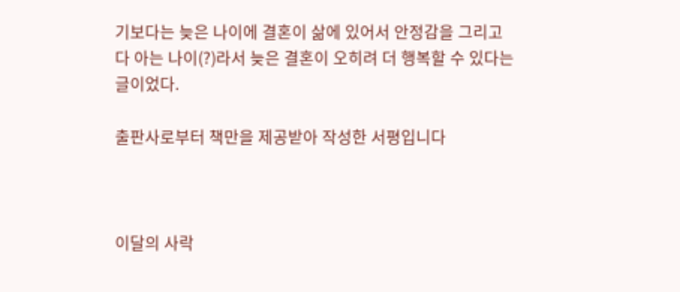기보다는 늦은 나이에 결혼이 삶에 있어서 안정감을 그리고 다 아는 나이(?)라서 늦은 결혼이 오히려 더 행복할 수 있다는 글이었다.

출판사로부터 책만을 제공받아 작성한 서평입니다



이달의 사락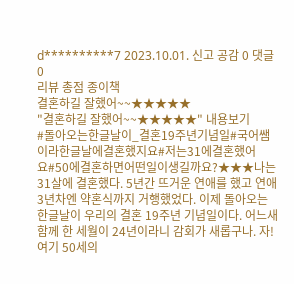d**********7 2023.10.01. 신고 공감 0 댓글 0
리뷰 총점 종이책
결혼하길 잘했어~~★★★★★
"결혼하길 잘했어~~★★★★★" 내용보기
#돌아오는한글날이_결혼19주년기념일#국어쌤이라한글날에결혼했지요#저는31에결혼했어요#50에결혼하면어떤일이생길까요?★★★나는 31살에 결혼했다. 5년간 뜨거운 연애를 했고 연애 3년차엔 약혼식까지 거행했었다. 이제 돌아오는 한글날이 우리의 결혼 19주년 기념일이다. 어느새 함께 한 세월이 24년이라니 감회가 새롭구나. 자! 여기 50세의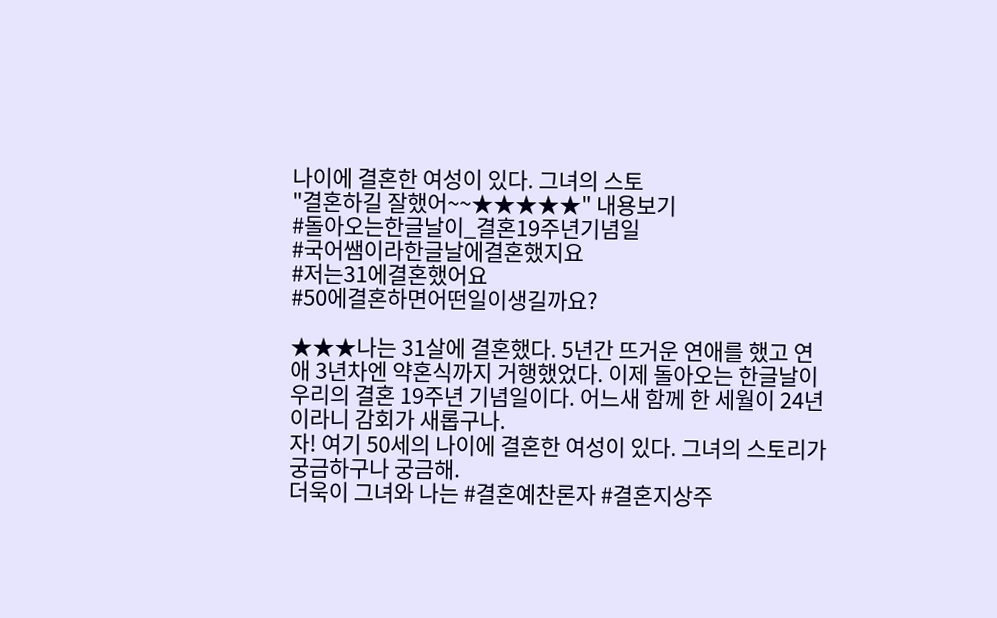나이에 결혼한 여성이 있다. 그녀의 스토
"결혼하길 잘했어~~★★★★★" 내용보기
#돌아오는한글날이_결혼19주년기념일
#국어쌤이라한글날에결혼했지요
#저는31에결혼했어요
#50에결혼하면어떤일이생길까요?

★★★나는 31살에 결혼했다. 5년간 뜨거운 연애를 했고 연애 3년차엔 약혼식까지 거행했었다. 이제 돌아오는 한글날이 우리의 결혼 19주년 기념일이다. 어느새 함께 한 세월이 24년이라니 감회가 새롭구나.
자! 여기 50세의 나이에 결혼한 여성이 있다. 그녀의 스토리가 궁금하구나 궁금해.
더욱이 그녀와 나는 #결혼예찬론자 #결혼지상주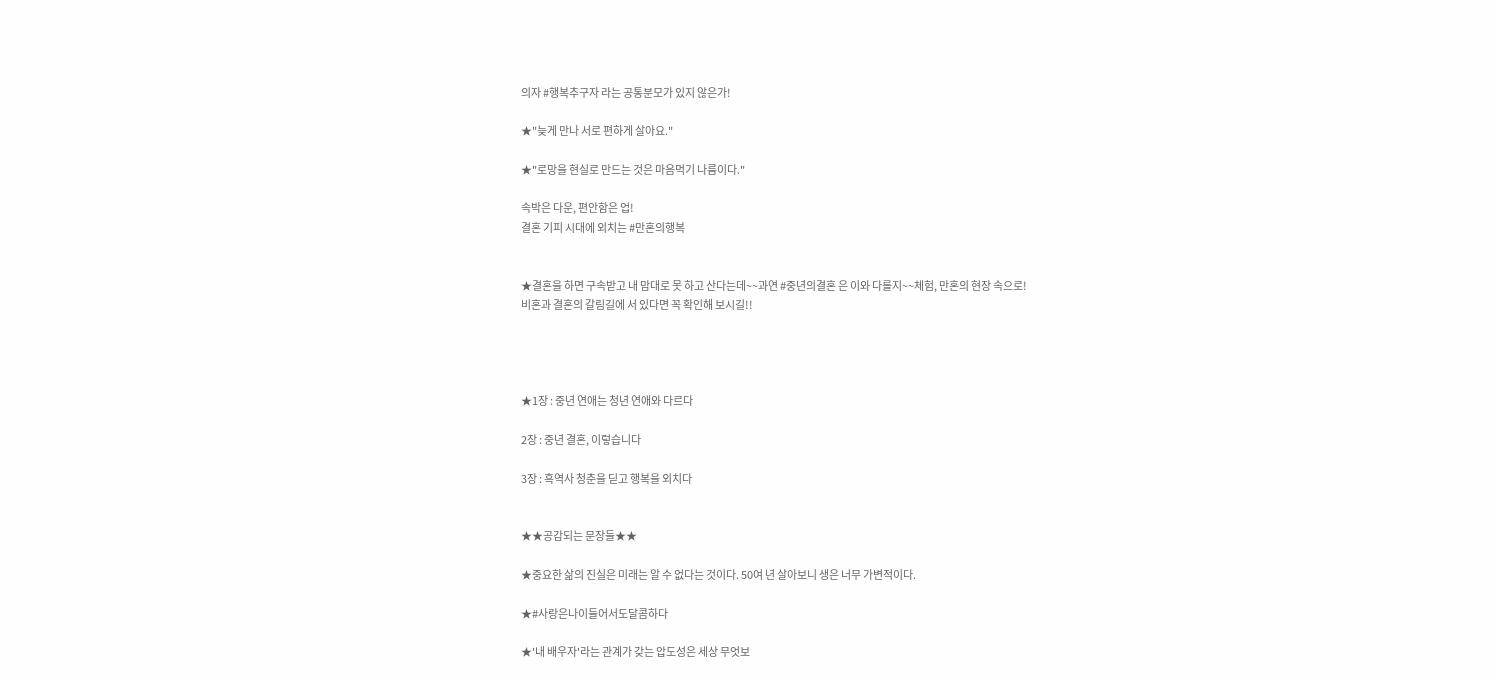의자 #행복추구자 라는 공통분모가 있지 않은가!

★"늦게 만나 서로 편하게 살아요."

★"로망을 현실로 만드는 것은 마음먹기 나름이다."

속박은 다운, 편안함은 업!
결혼 기피 시대에 외치는 #만혼의행복


★결혼을 하면 구속받고 내 맘대로 못 하고 산다는데~~과연 #중년의결혼 은 이와 다를지~~체험, 만혼의 현장 속으로!
비혼과 결혼의 갈림길에 서 있다면 꼭 확인해 보시길!!




★1장 : 중년 연애는 청년 연애와 다르다

2장 : 중년 결혼, 이렇습니다

3장 : 흑역사 청춘을 딛고 행복을 외치다


★★공감되는 문장들★★

★중요한 삶의 진실은 미래는 알 수 없다는 것이다. 50여 년 살아보니 생은 너무 가변적이다.

★#사랑은나이들어서도달콤하다

★'내 배우자'라는 관계가 갖는 압도성은 세상 무엇보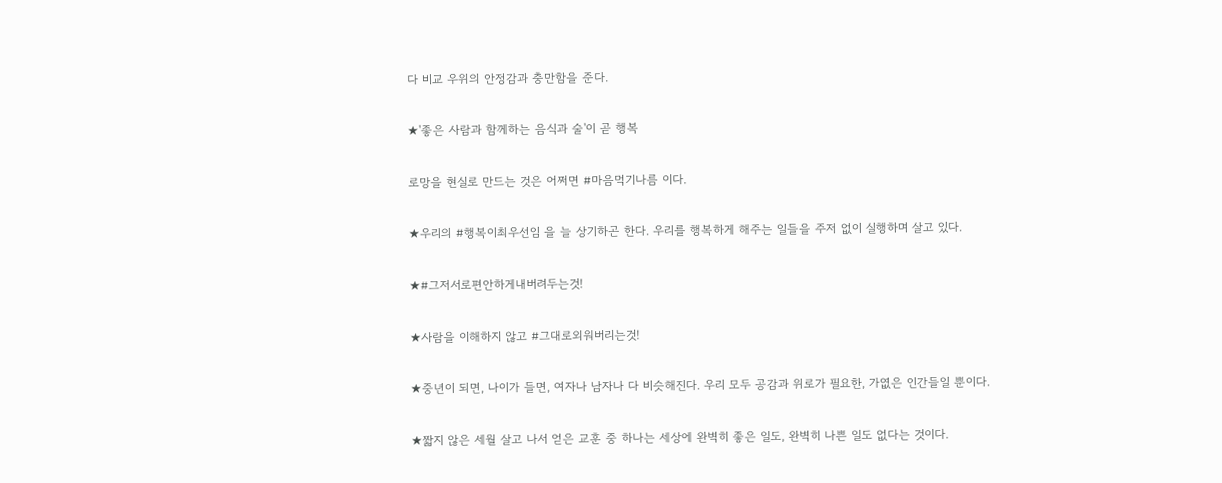다 비교 우위의 안정감과 충만함을 준다.

★'좋은 사람과 함께하는 음식과 술'이 곧 행복

로망을 현실로 만드는 것은 어쩌면 #마음먹기나름 이다.

★우리의 #행복이최우선임 을 늘 상기하곤 한다. 우리를 행복하게 해주는 일들을 주저 없이 실행하며 살고 있다.

★#그저서로편안하게내버려두는것!

★사람을 이해하지 않고 #그대로외워버리는것!

★중년이 되면, 나이가 들면, 여자나 남자나 다 비슷해진다. 우리 모두 공감과 위로가 필요한, 가엾은 인간들일 뿐이다.

★짧지 않은 세월 살고 나서 얻은 교훈 중 하나는 세상에 완벽히 좋은 일도, 완벽히 나쁜 일도 없다는 것이다.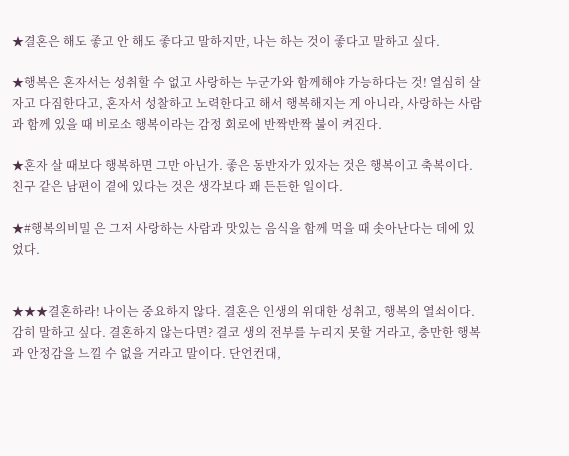★결혼은 해도 좋고 안 해도 좋다고 말하지만, 나는 하는 것이 좋다고 말하고 싶다.

★행복은 혼자서는 성취할 수 없고 사랑하는 누군가와 함께해야 가능하다는 것! 열심히 살자고 다짐한다고, 혼자서 성찰하고 노력한다고 해서 행복해지는 게 아니라, 사랑하는 사람과 함께 있을 때 비로소 행복이라는 감정 회로에 반짝반짝 불이 켜진다.

★혼자 살 때보다 행복하면 그만 아닌가. 좋은 동반자가 있자는 것은 행복이고 축복이다. 친구 같은 남편이 곁에 있다는 것은 생각보다 꽤 든든한 일이다.

★#행복의비밀 은 그저 사랑하는 사람과 맛있는 음식을 함께 먹을 때 솟아난다는 데에 있었다.


★★★결혼하라! 나이는 중요하지 않다. 결혼은 인생의 위대한 성취고, 행복의 열쇠이다. 감히 말하고 싶다. 결혼하지 않는다면? 결코 생의 전부를 누리지 못할 거라고, 충만한 행복과 안정감을 느낄 수 없을 거라고 말이다. 단언컨대,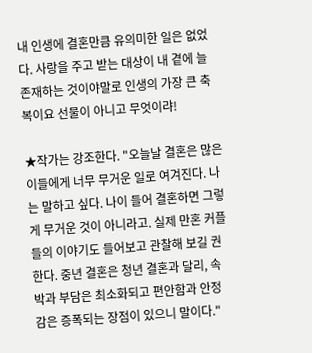내 인생에 결혼만큼 유의미한 일은 없었다. 사랑을 주고 받는 대상이 내 곁에 늘 존재하는 것이야말로 인생의 가장 큰 축복이요 선물이 아니고 무엇이랴!

★작가는 강조한다. "오늘날 결혼은 많은 이들에게 너무 무거운 일로 여겨진다. 나는 말하고 싶다. 나이 들어 결혼하면 그렇게 무거운 것이 아니라고. 실제 만혼 커플들의 이야기도 들어보고 관찰해 보길 권한다. 중년 결혼은 청년 결혼과 달리, 속박과 부담은 최소화되고 편안함과 안정감은 증폭되는 장점이 있으니 말이다."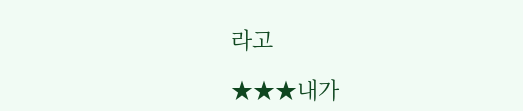라고

★★★내가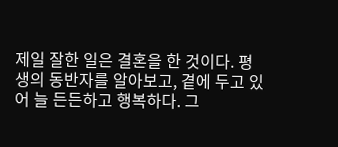제일 잘한 일은 결혼을 한 것이다. 평생의 동반자를 알아보고, 곁에 두고 있어 늘 든든하고 행복하다. 그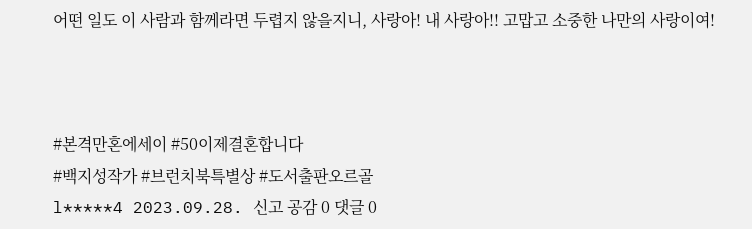어떤 일도 이 사람과 함께라면 두렵지 않을지니, 사랑아! 내 사랑아!! 고맙고 소중한 나만의 사랑이여!



#본격만혼에세이 #50이제결혼합니다
#백지성작가 #브런치북특별상 #도서출판오르골
l*****4 2023.09.28. 신고 공감 0 댓글 0